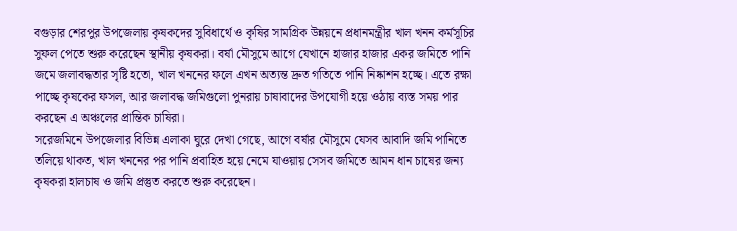বগুড়ার শেরপুর উপজেলায় কৃষকদের সুবিধার্থে ও কৃষির সামগ্রিক উন্নয়নে প্রধানমন্ত্রীর খাল খনন কর্মসূচির সুফল পেতে শুরু করেছেন স্থানীয় কৃষকরা। বর্ষা মৌসুমে আগে যেখানে হাজার হাজার একর জমিতে পানি জমে জলাবদ্ধতার সৃষ্টি হতো, খাল খননের ফলে এখন অত্যন্ত দ্রুত গতিতে পানি নিষ্কাশন হচ্ছে। এতে রক্ষা পাচ্ছে কৃষকের ফসল, আর জলাবদ্ধ জমিগুলো পুনরায় চাষাবাদের উপযোগী হয়ে ওঠায় ব্যস্ত সময় পার করছেন এ অঞ্চলের প্রান্তিক চাষিরা।
সরেজমিনে উপজেলার বিভিন্ন এলাকা ঘুরে দেখা গেছে, আগে বর্ষার মৌসুমে যেসব আবাদি জমি পানিতে তলিয়ে থাকত, খাল খননের পর পানি প্রবাহিত হয়ে নেমে যাওয়ায় সেসব জমিতে আমন ধান চাষের জন্য কৃষকরা হালচাষ ও জমি প্রস্তুত করতে শুরু করেছেন।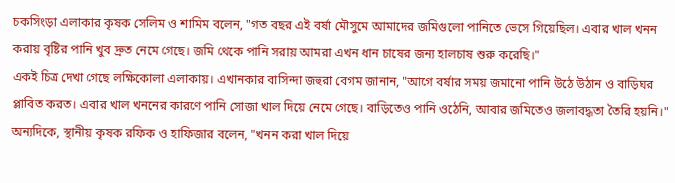চকসিংড়া এলাকার কৃষক সেলিম ও শামিম বলেন, "গত বছর এই বর্ষা মৌসুমে আমাদের জমিগুলো পানিতে ভেসে গিয়েছিল। এবার খাল খনন করায় বৃষ্টির পানি খুব দ্রুত নেমে গেছে। জমি থেকে পানি সরায় আমরা এখন ধান চাষের জন্য হালচাষ শুরু করেছি।"
একই চিত্র দেখা গেছে লক্ষিকোলা এলাকায়। এখানকার বাসিন্দা জহুরা বেগম জানান, "আগে বর্ষার সময় জমানো পানি উঠে উঠান ও বাড়িঘর প্লাবিত করত। এবার খাল খননের কারণে পানি সোজা খাল দিয়ে নেমে গেছে। বাড়িতেও পানি ওঠেনি, আবার জমিতেও জলাবদ্ধতা তৈরি হয়নি।"
অন্যদিকে, স্থানীয় কৃষক রফিক ও হাফিজার বলেন, "খনন করা খাল দিয়ে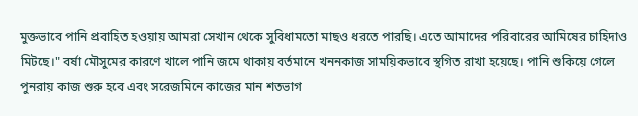মুক্তভাবে পানি প্রবাহিত হওয়ায় আমরা সেখান থেকে সুবিধামতো মাছও ধরতে পারছি। এতে আমাদের পরিবারের আমিষের চাহিদাও মিটছে।" বর্ষা মৌসুমের কারণে খালে পানি জমে থাকায় বর্তমানে খননকাজ সাময়িকভাবে স্থগিত রাখা হয়েছে। পানি শুকিয়ে গেলে পুনরায় কাজ শুরু হবে এবং সরেজমিনে কাজের মান শতভাগ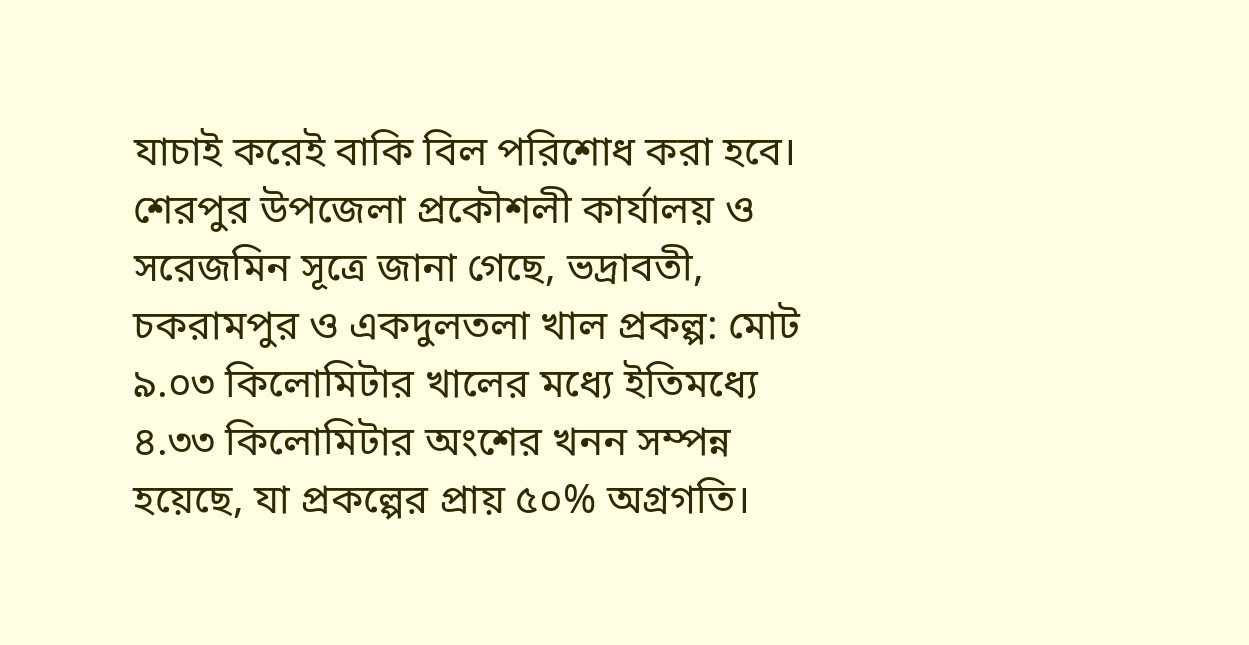যাচাই করেই বাকি বিল পরিশোধ করা হবে।
শেরপুর উপজেলা প্রকৌশলী কার্যালয় ও সরেজমিন সূত্রে জানা গেছে, ভদ্রাবতী, চকরামপুর ও একদুলতলা খাল প্রকল্প: মোট ৯.০৩ কিলোমিটার খালের মধ্যে ইতিমধ্যে ৪.৩৩ কিলোমিটার অংশের খনন সম্পন্ন হয়েছে, যা প্রকল্পের প্রায় ৫০% অগ্রগতি।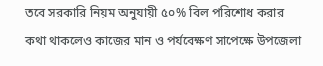তবে সরকারি নিয়ম অনুযায়ী ৫০% বিল পরিশোধ করার কথা থাকলেও কাজের মান ও পর্যবেক্ষণ সাপেক্ষে উপজেলা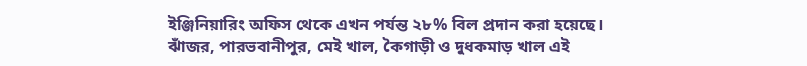ইঞ্জিনিয়ারিং অফিস থেকে এখন পর্যন্ত ২৮% বিল প্রদান করা হয়েছে।
ঝাঁজর, পারভবানীপুর, মেই খাল, কৈগাড়ী ও দুধকমাড় খাল এই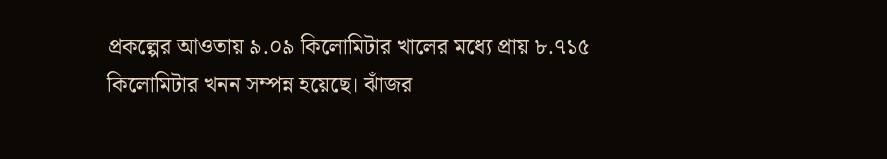প্রকল্পের আওতায় ৯.০৯ কিলোমিটার খালের মধ্যে প্রায় ৮.৭১৫ কিলোমিটার খনন সম্পন্ন হয়েছে। ঝাঁজর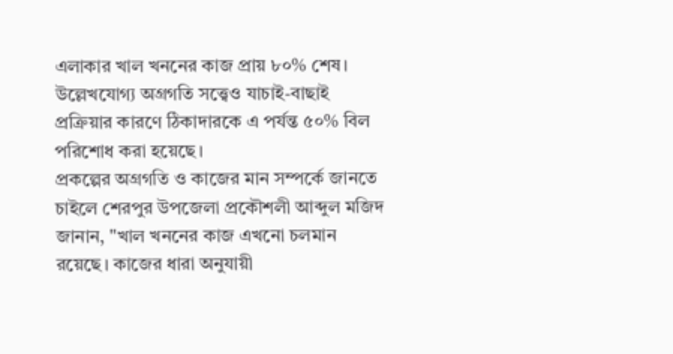এলাকার খাল খননের কাজ প্রায় ৮০% শেষ। উল্লেখযোগ্য অগ্রগতি সত্ত্বেও যাচাই-বাছাই প্রক্রিয়ার কারণে ঠিকাদারকে এ পর্যন্ত ৫০% বিল পরিশোধ করা হয়েছে।
প্রকল্পের অগ্রগতি ও কাজের মান সম্পর্কে জানতে চাইলে শেরপুর উপজেলা প্রকৌশলী আব্দুল মজিদ জানান, "খাল খননের কাজ এখনো চলমান রয়েছে। কাজের ধারা অনুযায়ী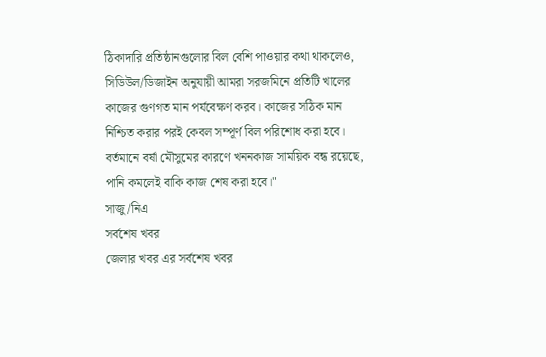ঠিকাদারি প্রতিষ্ঠানগুলোর বিল বেশি পাওয়ার কথা থাকলেও, সিডিউল/ডিজাইন অনুযায়ী আমরা সরজমিনে প্রতিটি খালের কাজের গুণগত মান পর্যবেক্ষণ করব। কাজের সঠিক মান নিশ্চিত করার পরই কেবল সম্পূর্ণ বিল পরিশোধ করা হবে। বর্তমানে বর্ষা মৌসুমের কারণে খননকাজ সাময়িক বন্ধ রয়েছে, পানি কমলেই বাকি কাজ শেষ করা হবে।"
সাজু/নিএ
সর্বশেষ খবর
জেলার খবর এর সর্বশেষ খবর